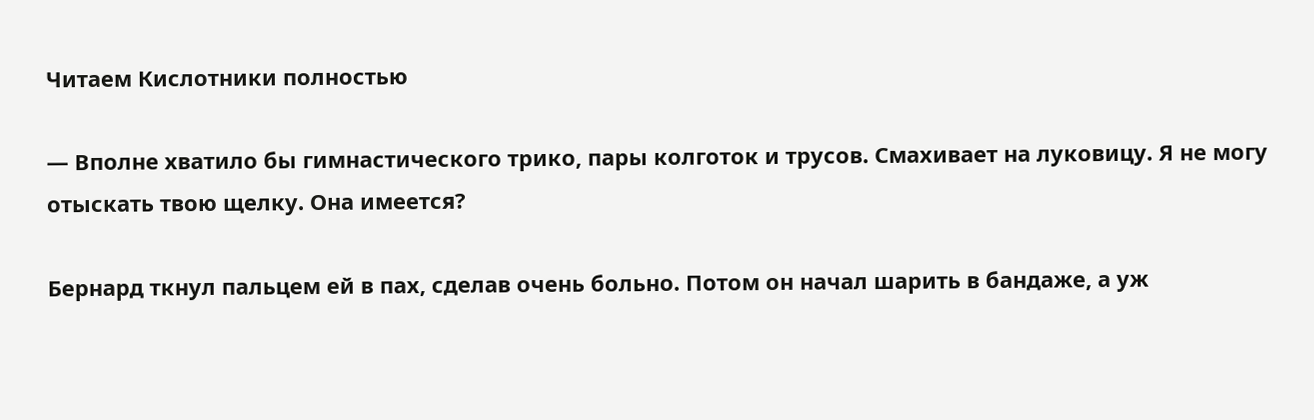Читаем Кислотники полностью

— Вполне хватило бы гимнастического трико, пары колготок и трусов. Смахивает на луковицу. Я не могу отыскать твою щелку. Она имеется?

Бернард ткнул пальцем ей в пах, сделав очень больно. Потом он начал шарить в бандаже, а уж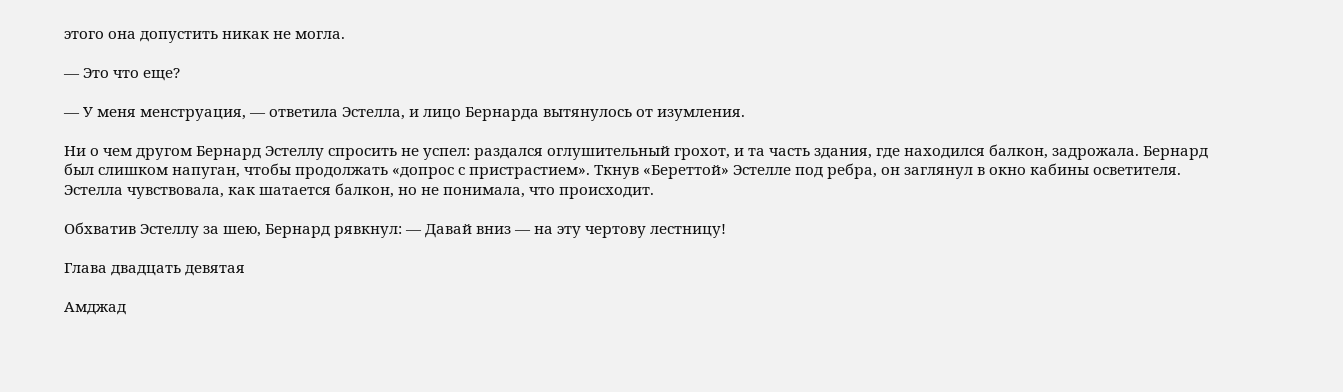этого она допустить никак не могла.

— Это что еще?

— У меня менструация, — ответила Эстелла, и лицо Бернарда вытянулось от изумления.

Ни о чем другом Бернард Эстеллу спросить не успел: раздался оглушительный грохот, и та часть здания, где находился балкон, задрожала. Бернард был слишком напуган, чтобы продолжать «допрос с пристрастием». Ткнув «Береттой» Эстелле под ребра, он заглянул в окно кабины осветителя. Эстелла чувствовала, как шатается балкон, но не понимала, что происходит.

Обхватив Эстеллу за шею, Бернард рявкнул: — Давай вниз — на эту чертову лестницу!

Глава двадцать девятая

Амджад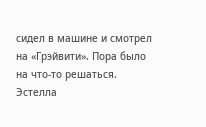сидел в машине и смотрел на «Грэйвити». Пора было на что-то решаться. Эстелла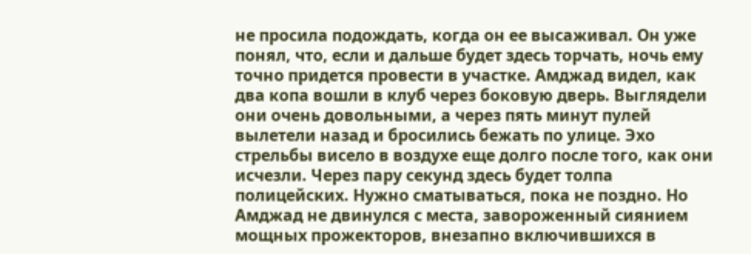не просила подождать, когда он ее высаживал. Он уже понял, что, если и дальше будет здесь торчать, ночь ему точно придется провести в участке. Амджад видел, как два копа вошли в клуб через боковую дверь. Выглядели они очень довольными, а через пять минут пулей вылетели назад и бросились бежать по улице. Эхо стрельбы висело в воздухе еще долго после того, как они исчезли. Через пару секунд здесь будет толпа полицейских. Нужно сматываться, пока не поздно. Но Амджад не двинулся с места, завороженный сиянием мощных прожекторов, внезапно включившихся в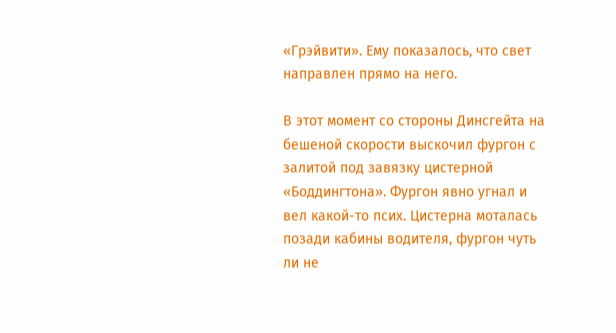«Грэйвити». Ему показалось, что свет направлен прямо на него.

В этот момент со стороны Динсгейта на бешеной скорости выскочил фургон с залитой под завязку цистерной «Боддингтона». Фургон явно угнал и вел какой-то псих. Цистерна моталась позади кабины водителя, фургон чуть ли не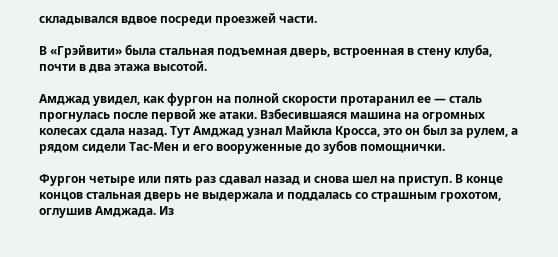складывался вдвое посреди проезжей части.

В «Грэйвити» была стальная подъемная дверь, встроенная в стену клуба, почти в два этажа высотой.

Амджад увидел, как фургон на полной скорости протаранил ее — сталь прогнулась после первой же атаки. Взбесившаяся машина на огромных колесах сдала назад. Тут Амджад узнал Майкла Кросса, это он был за рулем, а рядом сидели Тас-Мен и его вооруженные до зубов помощнички.

Фургон четыре или пять раз сдавал назад и снова шел на приступ. В конце концов стальная дверь не выдержала и поддалась со страшным грохотом, оглушив Амджада. Из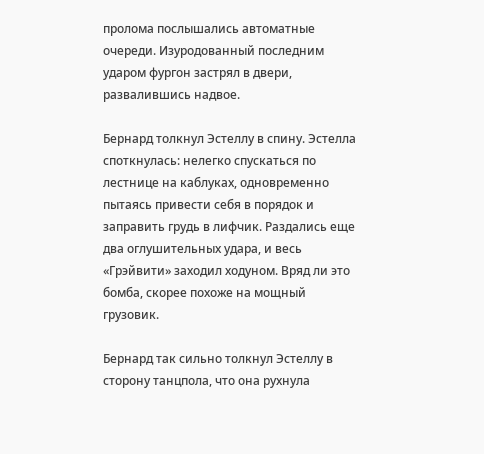пролома послышались автоматные очереди. Изуродованный последним ударом фургон застрял в двери, развалившись надвое.

Бернард толкнул Эстеллу в спину. Эстелла споткнулась: нелегко спускаться по лестнице на каблуках, одновременно пытаясь привести себя в порядок и заправить грудь в лифчик. Раздались еще два оглушительных удара, и весь «Грэйвити» заходил ходуном. Вряд ли это бомба, скорее похоже на мощный грузовик.

Бернард так сильно толкнул Эстеллу в сторону танцпола, что она рухнула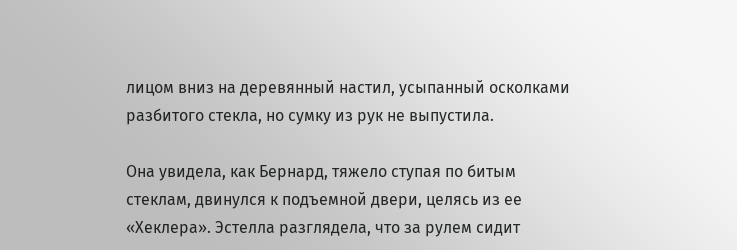лицом вниз на деревянный настил, усыпанный осколками разбитого стекла, но сумку из рук не выпустила.

Она увидела, как Бернард, тяжело ступая по битым стеклам, двинулся к подъемной двери, целясь из ее «Хеклера». Эстелла разглядела, что за рулем сидит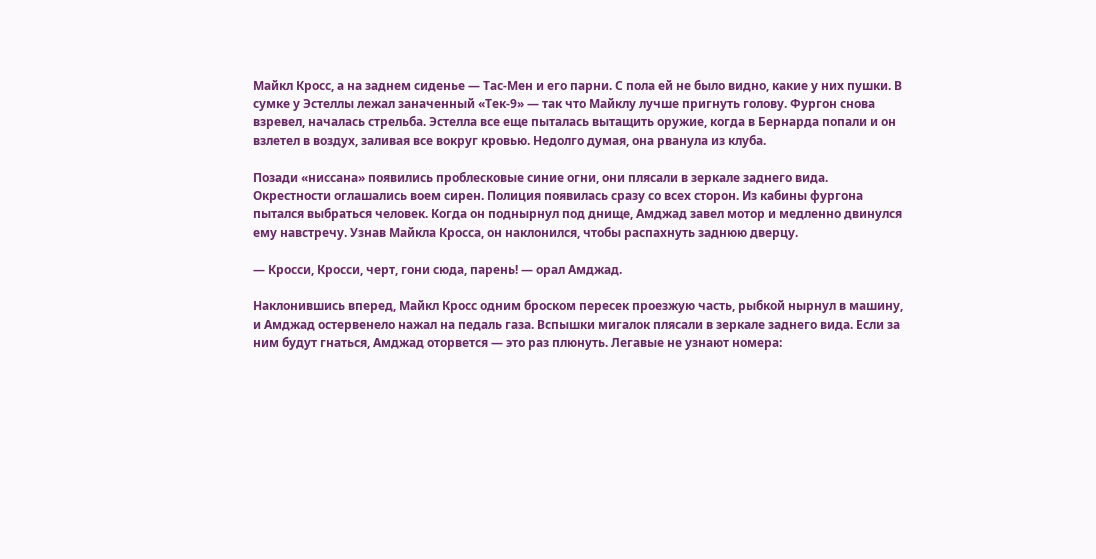Майкл Кросс, а на заднем сиденье — Тас-Мен и его парни. С пола ей не было видно, какие у них пушки. В сумке у Эстеллы лежал заначенный «Тек-9» — так что Майклу лучше пригнуть голову. Фургон снова взревел, началась стрельба. Эстелла все еще пыталась вытащить оружие, когда в Бернарда попали и он взлетел в воздух, заливая все вокруг кровью. Недолго думая, она рванула из клуба.

Позади «ниссана» появились проблесковые синие огни, они плясали в зеркале заднего вида. Окрестности оглашались воем сирен. Полиция появилась сразу со всех сторон. Из кабины фургона пытался выбраться человек. Когда он поднырнул под днище, Амджад завел мотор и медленно двинулся ему навстречу. Узнав Майкла Кросса, он наклонился, чтобы распахнуть заднюю дверцу.

— Кросси, Кросси, черт, гони сюда, парень! — орал Амджад.

Наклонившись вперед, Майкл Кросс одним броском пересек проезжую часть, рыбкой нырнул в машину, и Амджад остервенело нажал на педаль газа. Вспышки мигалок плясали в зеркале заднего вида. Если за ним будут гнаться, Амджад оторвется — это раз плюнуть. Легавые не узнают номера: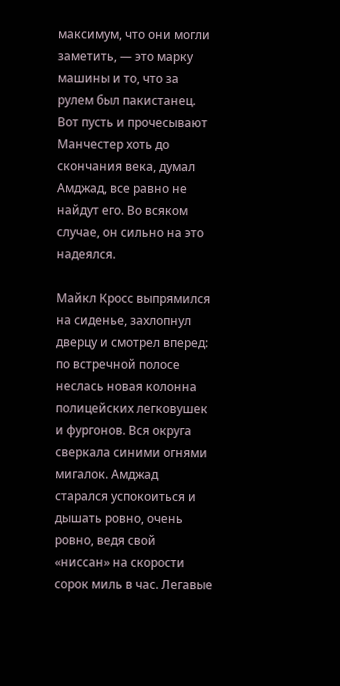максимум, что они могли заметить, — это марку машины и то, что за рулем был пакистанец. Вот пусть и прочесывают Манчестер хоть до скончания века, думал Амджад, все равно не найдут его. Во всяком случае, он сильно на это надеялся.

Майкл Кросс выпрямился на сиденье, захлопнул дверцу и смотрел вперед: по встречной полосе неслась новая колонна полицейских легковушек и фургонов. Вся округа сверкала синими огнями мигалок. Амджад старался успокоиться и дышать ровно, очень ровно, ведя свой «ниссан» на скорости сорок миль в час. Легавые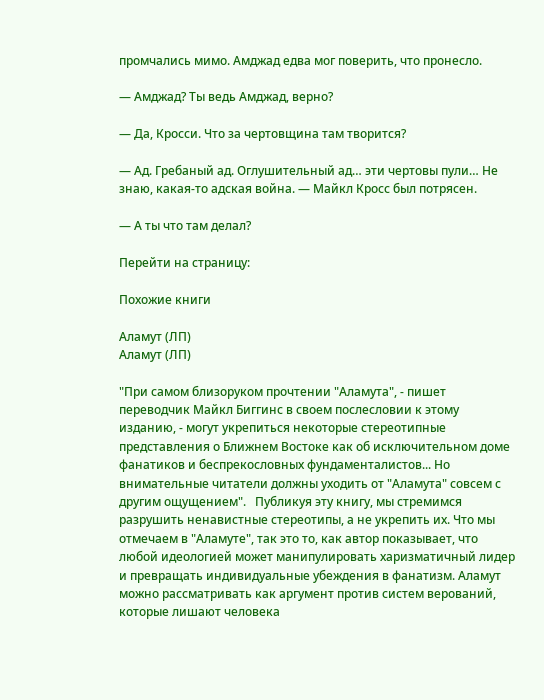промчались мимо. Амджад едва мог поверить, что пронесло.

— Амджад? Ты ведь Амджад, верно?

— Да, Кросси. Что за чертовщина там творится?

— Ад. Гребаный ад. Оглушительный ад… эти чертовы пули… Не знаю, какая-то адская война. — Майкл Кросс был потрясен.

— А ты что там делал?

Перейти на страницу:

Похожие книги

Аламут (ЛП)
Аламут (ЛП)

"При самом близоруком прочтении "Аламута", - пишет переводчик Майкл Биггинс в своем послесловии к этому изданию, - могут укрепиться некоторые стереотипные представления о Ближнем Востоке как об исключительном доме фанатиков и беспрекословных фундаменталистов... Но внимательные читатели должны уходить от "Аламута" совсем с другим ощущением".   Публикуя эту книгу, мы стремимся разрушить ненавистные стереотипы, а не укрепить их. Что мы отмечаем в "Аламуте", так это то, как автор показывает, что любой идеологией может манипулировать харизматичный лидер и превращать индивидуальные убеждения в фанатизм. Аламут можно рассматривать как аргумент против систем верований, которые лишают человека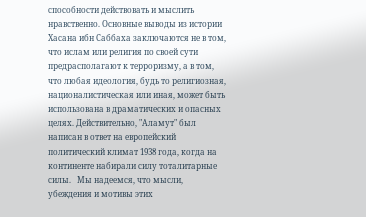способности действовать и мыслить нравственно. Основные выводы из истории Хасана ибн Саббаха заключаются не в том, что ислам или религия по своей сути предрасполагают к терроризму, а в том, что любая идеология, будь то религиозная, националистическая или иная, может быть использована в драматических и опасных целях. Действительно, "Аламут" был написан в ответ на европейский политический климат 1938 года, когда на континенте набирали силу тоталитарные силы.   Мы надеемся, что мысли, убеждения и мотивы этих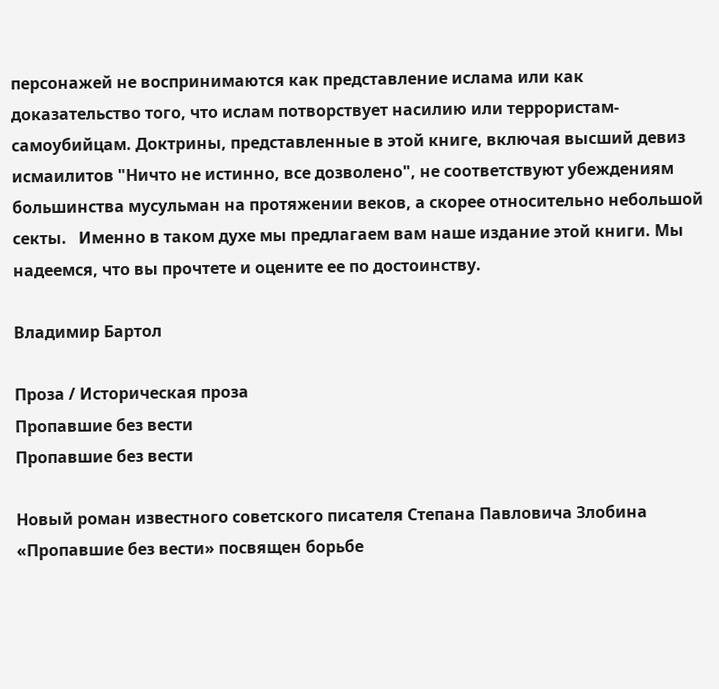персонажей не воспринимаются как представление ислама или как доказательство того, что ислам потворствует насилию или террористам-самоубийцам. Доктрины, представленные в этой книге, включая высший девиз исмаилитов "Ничто не истинно, все дозволено", не соответствуют убеждениям большинства мусульман на протяжении веков, а скорее относительно небольшой секты.   Именно в таком духе мы предлагаем вам наше издание этой книги. Мы надеемся, что вы прочтете и оцените ее по достоинству.

Владимир Бартол

Проза / Историческая проза
Пропавшие без вести
Пропавшие без вести

Новый роман известного советского писателя Степана Павловича Злобина «Пропавшие без вести» посвящен борьбе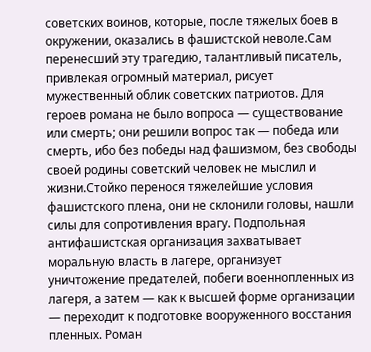советских воинов, которые, после тяжелых боев в окружении, оказались в фашистской неволе.Сам перенесший эту трагедию, талантливый писатель, привлекая огромный материал, рисует мужественный облик советских патриотов. Для героев романа не было вопроса — существование или смерть; они решили вопрос так — победа или смерть, ибо без победы над фашизмом, без свободы своей родины советский человек не мыслил и жизни.Стойко перенося тяжелейшие условия фашистского плена, они не склонили головы, нашли силы для сопротивления врагу. Подпольная антифашистская организация захватывает моральную власть в лагере, организует уничтожение предателей, побеги военнопленных из лагеря, а затем — как к высшей форме организации — переходит к подготовке вооруженного восстания пленных. Роман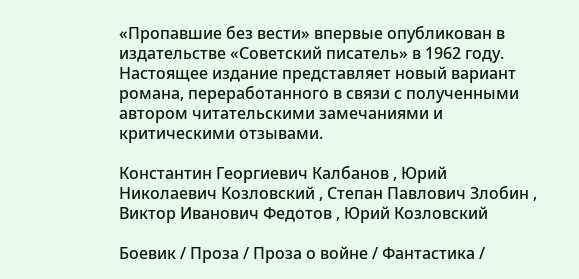«Пропавшие без вести» впервые опубликован в издательстве «Советский писатель» в 1962 году. Настоящее издание представляет новый вариант романа, переработанного в связи с полученными автором читательскими замечаниями и критическими отзывами.

Константин Георгиевич Калбанов , Юрий Николаевич Козловский , Степан Павлович Злобин , Виктор Иванович Федотов , Юрий Козловский

Боевик / Проза / Проза о войне / Фантастика /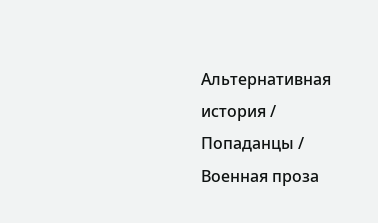Альтернативная история / Попаданцы / Военная проза